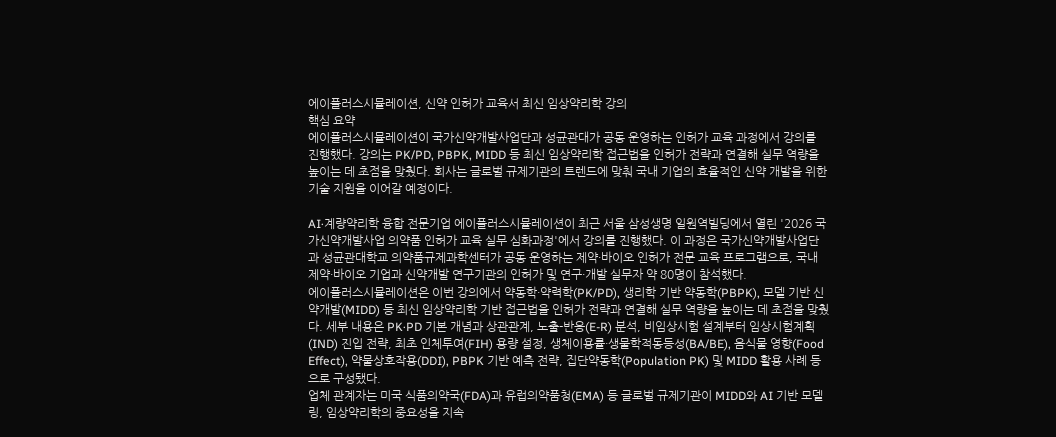에이플러스시뮬레이션, 신약 인허가 교육서 최신 임상약리학 강의
핵심 요약
에이플러스시뮬레이션이 국가신약개발사업단과 성균관대가 공동 운영하는 인허가 교육 과정에서 강의를 진행했다. 강의는 PK/PD, PBPK, MIDD 등 최신 임상약리학 접근법을 인허가 전략과 연결해 실무 역량을 높이는 데 초점을 맞췄다. 회사는 글로벌 규제기관의 트렌드에 맞춰 국내 기업의 효율적인 신약 개발을 위한 기술 지원을 이어갈 예정이다.

AI·계량약리학 융합 전문기업 에이플러스시뮬레이션이 최근 서울 삼성생명 일원역빌딩에서 열린 '2026 국가신약개발사업 의약품 인허가 교육 실무 심화과정'에서 강의를 진행했다. 이 과정은 국가신약개발사업단과 성균관대학교 의약품규제과학센터가 공동 운영하는 제약·바이오 인허가 전문 교육 프로그램으로, 국내 제약·바이오 기업과 신약개발 연구기관의 인허가 및 연구·개발 실무자 약 80명이 참석했다.
에이플러스시뮬레이션은 이번 강의에서 약동학·약력학(PK/PD), 생리학 기반 약동학(PBPK), 모델 기반 신약개발(MIDD) 등 최신 임상약리학 기반 접근법을 인허가 전략과 연결해 실무 역량을 높이는 데 초점을 맞췄다. 세부 내용은 PK·PD 기본 개념과 상관관계, 노출-반응(E-R) 분석, 비임상시험 설계부터 임상시험계획(IND) 진입 전략, 최초 인체투여(FIH) 용량 설정, 생체이용률·생물학적동등성(BA/BE), 음식물 영향(Food Effect), 약물상호작용(DDI), PBPK 기반 예측 전략, 집단약동학(Population PK) 및 MIDD 활용 사례 등으로 구성됐다.
업체 관계자는 미국 식품의약국(FDA)과 유럽의약품청(EMA) 등 글로벌 규제기관이 MIDD와 AI 기반 모델링, 임상약리학의 중요성을 지속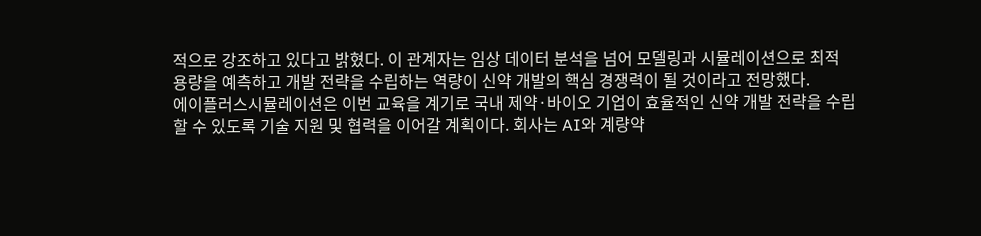적으로 강조하고 있다고 밝혔다. 이 관계자는 임상 데이터 분석을 넘어 모델링과 시뮬레이션으로 최적 용량을 예측하고 개발 전략을 수립하는 역량이 신약 개발의 핵심 경쟁력이 될 것이라고 전망했다.
에이플러스시뮬레이션은 이번 교육을 계기로 국내 제약·바이오 기업이 효율적인 신약 개발 전략을 수립할 수 있도록 기술 지원 및 협력을 이어갈 계획이다. 회사는 AI와 계량약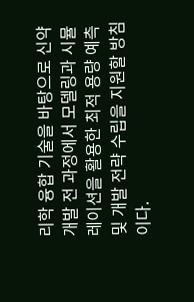리학 융합 기술을 바탕으로 신약 개발 전 과정에서 모델링과 시뮬레이션을 활용한 최적 용량 예측 및 개발 전략 수립을 지원할 방침이다.